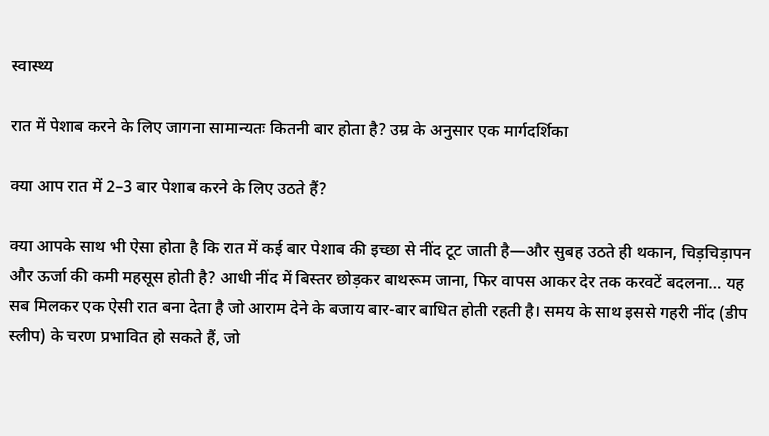स्वास्थ्य

रात में पेशाब करने के लिए जागना सामान्यतः कितनी बार होता है? उम्र के अनुसार एक मार्गदर्शिका

क्या आप रात में 2–3 बार पेशाब करने के लिए उठते हैं?

क्या आपके साथ भी ऐसा होता है कि रात में कई बार पेशाब की इच्छा से नींद टूट जाती है—और सुबह उठते ही थकान, चिड़चिड़ापन और ऊर्जा की कमी महसूस होती है? आधी नींद में बिस्तर छोड़कर बाथरूम जाना, फिर वापस आकर देर तक करवटें बदलना… यह सब मिलकर एक ऐसी रात बना देता है जो आराम देने के बजाय बार-बार बाधित होती रहती है। समय के साथ इससे गहरी नींद (डीप स्लीप) के चरण प्रभावित हो सकते हैं, जो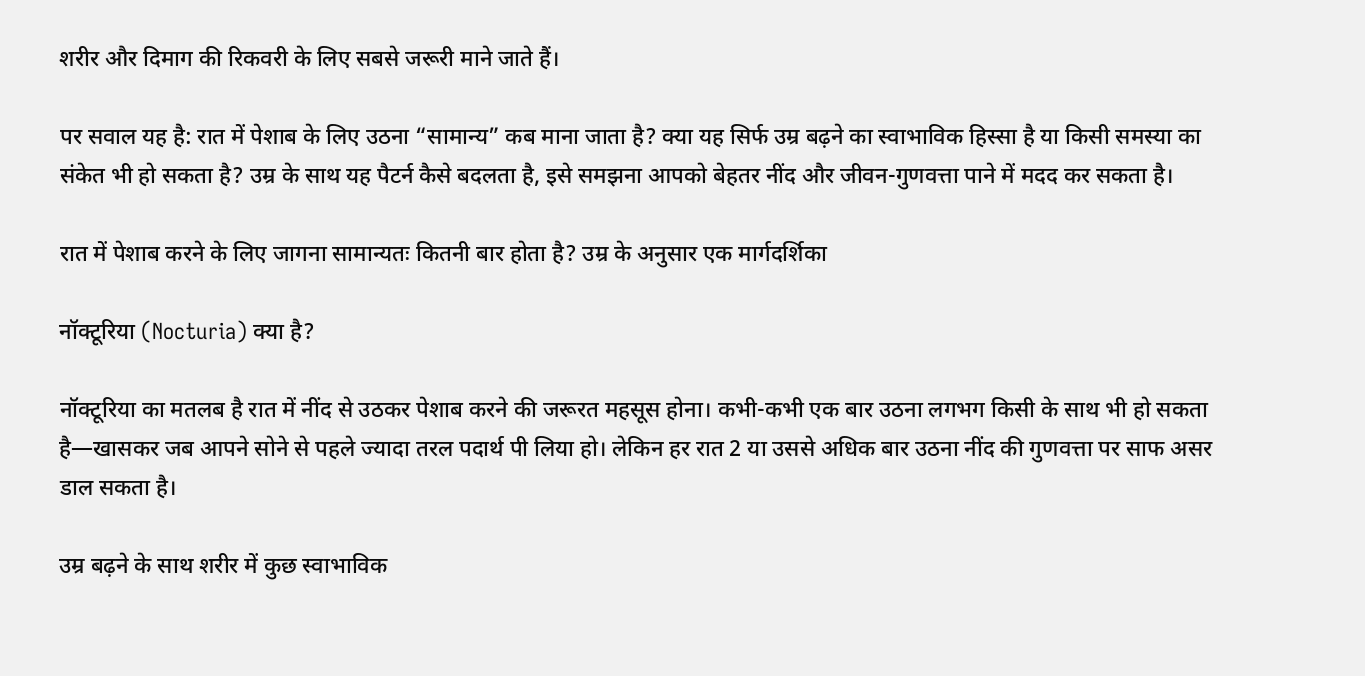शरीर और दिमाग की रिकवरी के लिए सबसे जरूरी माने जाते हैं।

पर सवाल यह है: रात में पेशाब के लिए उठना “सामान्य” कब माना जाता है? क्या यह सिर्फ उम्र बढ़ने का स्वाभाविक हिस्सा है या किसी समस्या का संकेत भी हो सकता है? उम्र के साथ यह पैटर्न कैसे बदलता है, इसे समझना आपको बेहतर नींद और जीवन-गुणवत्ता पाने में मदद कर सकता है।

रात में पेशाब करने के लिए जागना सामान्यतः कितनी बार होता है? उम्र के अनुसार एक मार्गदर्शिका

नॉक्टूरिया (Nocturia) क्या है?

नॉक्टूरिया का मतलब है रात में नींद से उठकर पेशाब करने की जरूरत महसूस होना। कभी-कभी एक बार उठना लगभग किसी के साथ भी हो सकता है—खासकर जब आपने सोने से पहले ज्यादा तरल पदार्थ पी लिया हो। लेकिन हर रात 2 या उससे अधिक बार उठना नींद की गुणवत्ता पर साफ असर डाल सकता है।

उम्र बढ़ने के साथ शरीर में कुछ स्वाभाविक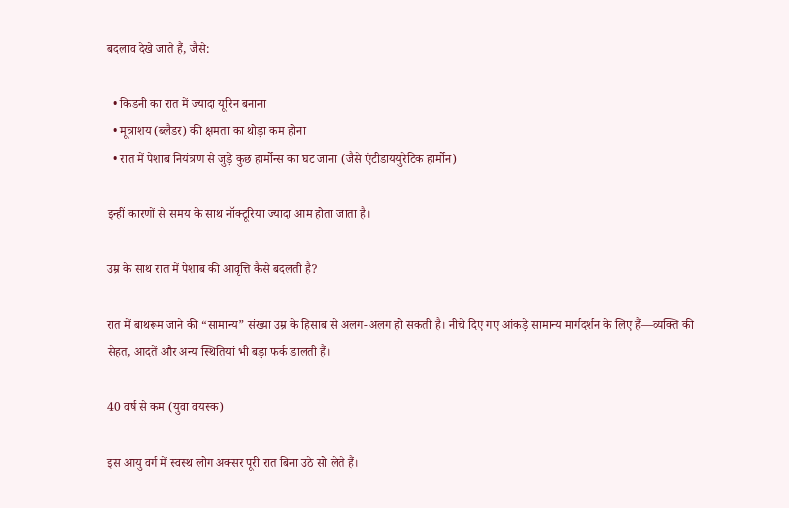बदलाव देखे जाते हैं, जैसे:

  • किडनी का रात में ज्यादा यूरिन बनाना
  • मूत्राशय (ब्लैडर) की क्षमता का थोड़ा कम होना
  • रात में पेशाब नियंत्रण से जुड़े कुछ हार्मोन्स का घट जाना (जैसे एंटीडाययुरेटिक हार्मोन)

इन्हीं कारणों से समय के साथ नॉक्टूरिया ज्यादा आम होता जाता है।

उम्र के साथ रात में पेशाब की आवृत्ति कैसे बदलती है?

रात में बाथरूम जाने की “सामान्य” संख्या उम्र के हिसाब से अलग-अलग हो सकती है। नीचे दिए गए आंकड़े सामान्य मार्गदर्शन के लिए हैं—व्यक्ति की सेहत, आदतें और अन्य स्थितियां भी बड़ा फर्क डालती हैं।

40 वर्ष से कम (युवा वयस्क)

इस आयु वर्ग में स्वस्थ लोग अक्सर पूरी रात बिना उठे सो लेते हैं।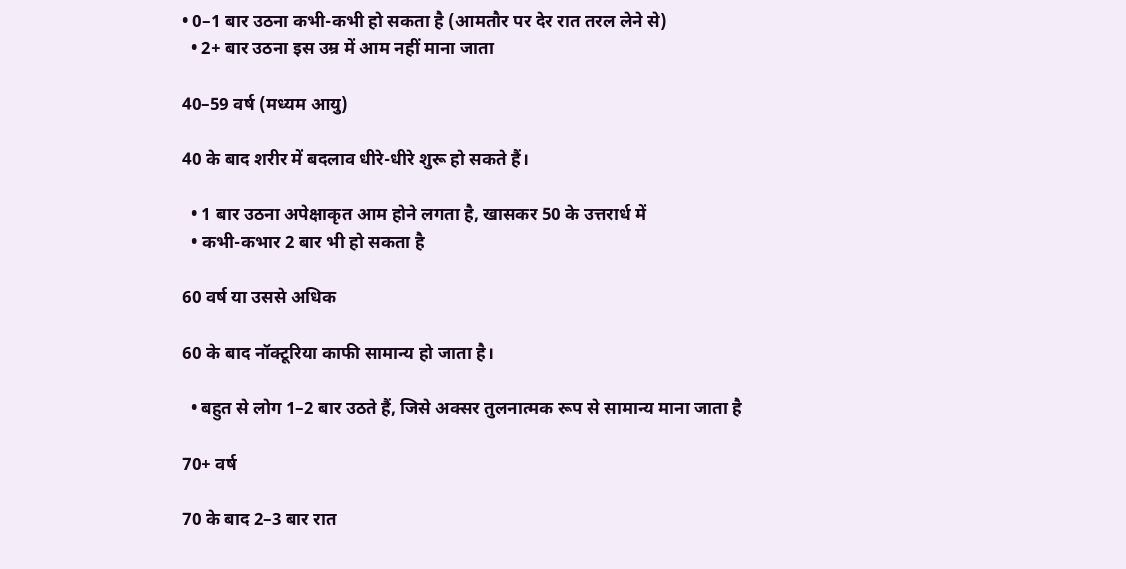• 0–1 बार उठना कभी-कभी हो सकता है (आमतौर पर देर रात तरल लेने से)
  • 2+ बार उठना इस उम्र में आम नहीं माना जाता

40–59 वर्ष (मध्यम आयु)

40 के बाद शरीर में बदलाव धीरे-धीरे शुरू हो सकते हैं।

  • 1 बार उठना अपेक्षाकृत आम होने लगता है, खासकर 50 के उत्तरार्ध में
  • कभी-कभार 2 बार भी हो सकता है

60 वर्ष या उससे अधिक

60 के बाद नॉक्टूरिया काफी सामान्य हो जाता है।

  • बहुत से लोग 1–2 बार उठते हैं, जिसे अक्सर तुलनात्मक रूप से सामान्य माना जाता है

70+ वर्ष

70 के बाद 2–3 बार रात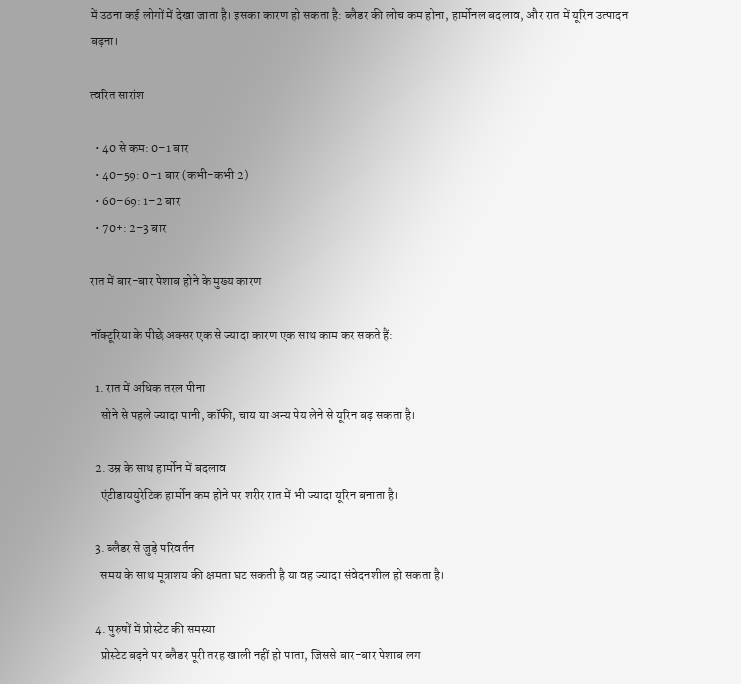में उठना कई लोगों में देखा जाता है। इसका कारण हो सकता है: ब्लैडर की लोच कम होना, हार्मोनल बदलाव, और रात में यूरिन उत्पादन बढ़ना।

त्वरित सारांश

  • 40 से कम: 0–1 बार
  • 40–59: 0–1 बार (कभी-कभी 2)
  • 60–69: 1–2 बार
  • 70+: 2–3 बार

रात में बार-बार पेशाब होने के मुख्य कारण

नॉक्टूरिया के पीछे अक्सर एक से ज्यादा कारण एक साथ काम कर सकते हैं:

  1. रात में अधिक तरल पीना
    सोने से पहले ज्यादा पानी, कॉफी, चाय या अन्य पेय लेने से यूरिन बढ़ सकता है।

  2. उम्र के साथ हार्मोन में बदलाव
    एंटीडाययुरेटिक हार्मोन कम होने पर शरीर रात में भी ज्यादा यूरिन बनाता है।

  3. ब्लैडर से जुड़े परिवर्तन
    समय के साथ मूत्राशय की क्षमता घट सकती है या वह ज्यादा संवेदनशील हो सकता है।

  4. पुरुषों में प्रोस्टेट की समस्या
    प्रोस्टेट बढ़ने पर ब्लैडर पूरी तरह खाली नहीं हो पाता, जिससे बार-बार पेशाब लग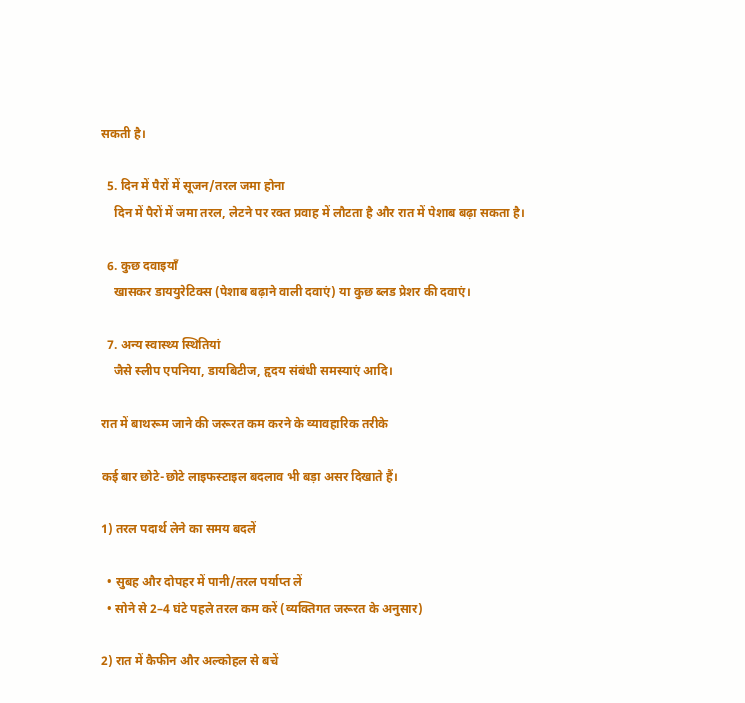सकती है।

  5. दिन में पैरों में सूजन/तरल जमा होना
    दिन में पैरों में जमा तरल, लेटने पर रक्त प्रवाह में लौटता है और रात में पेशाब बढ़ा सकता है।

  6. कुछ दवाइयाँ
    खासकर डाययुरेटिक्स (पेशाब बढ़ाने वाली दवाएं) या कुछ ब्लड प्रेशर की दवाएं।

  7. अन्य स्वास्थ्य स्थितियां
    जैसे स्लीप एपनिया, डायबिटीज, हृदय संबंधी समस्याएं आदि।

रात में बाथरूम जाने की जरूरत कम करने के व्यावहारिक तरीके

कई बार छोटे-छोटे लाइफस्टाइल बदलाव भी बड़ा असर दिखाते हैं।

1) तरल पदार्थ लेने का समय बदलें

  • सुबह और दोपहर में पानी/तरल पर्याप्त लें
  • सोने से 2–4 घंटे पहले तरल कम करें (व्यक्तिगत जरूरत के अनुसार)

2) रात में कैफीन और अल्कोहल से बचें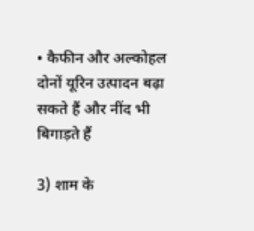• कैफीन और अल्कोहल दोनों यूरिन उत्पादन बढ़ा सकते हैं और नींद भी बिगाड़ते हैं

3) शाम के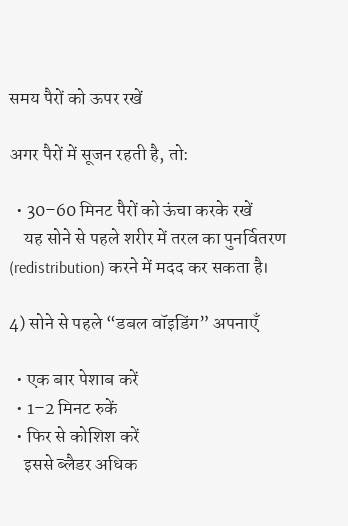समय पैरों को ऊपर रखें

अगर पैरों में सूजन रहती है, तो:

  • 30–60 मिनट पैरों को ऊंचा करके रखें
    यह सोने से पहले शरीर में तरल का पुनर्वितरण (redistribution) करने में मदद कर सकता है।

4) सोने से पहले “डबल वॉइडिंग” अपनाएँ

  • एक बार पेशाब करें
  • 1–2 मिनट रुकें
  • फिर से कोशिश करें
    इससे ब्लैडर अधिक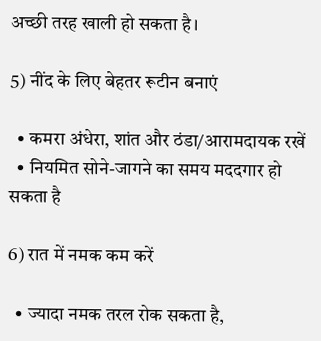अच्छी तरह खाली हो सकता है।

5) नींद के लिए बेहतर रूटीन बनाएं

  • कमरा अंधेरा, शांत और ठंडा/आरामदायक रखें
  • नियमित सोने-जागने का समय मददगार हो सकता है

6) रात में नमक कम करें

  • ज्यादा नमक तरल रोक सकता है,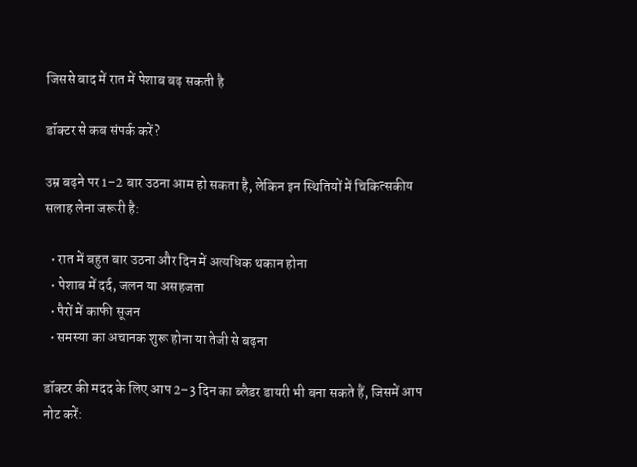जिससे बाद में रात में पेशाब बढ़ सकती है

डॉक्टर से कब संपर्क करें?

उम्र बढ़ने पर 1–2 बार उठना आम हो सकता है, लेकिन इन स्थितियों में चिकित्सकीय सलाह लेना जरूरी है:

  • रात में बहुत बार उठना और दिन में अत्यधिक थकान होना
  • पेशाब में दर्द, जलन या असहजता
  • पैरों में काफी सूजन
  • समस्या का अचानक शुरू होना या तेजी से बढ़ना

डॉक्टर की मदद के लिए आप 2–3 दिन का ब्लैडर डायरी भी बना सकते हैं, जिसमें आप नोट करें: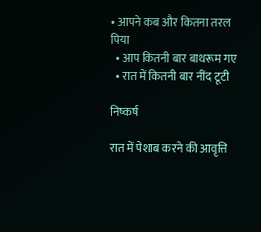• आपने कब और कितना तरल पिया
  • आप कितनी बार बाथरूम गए
  • रात में कितनी बार नींद टूटी

निष्कर्ष

रात में पेशाब करने की आवृत्ति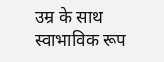उम्र के साथ स्वाभाविक रूप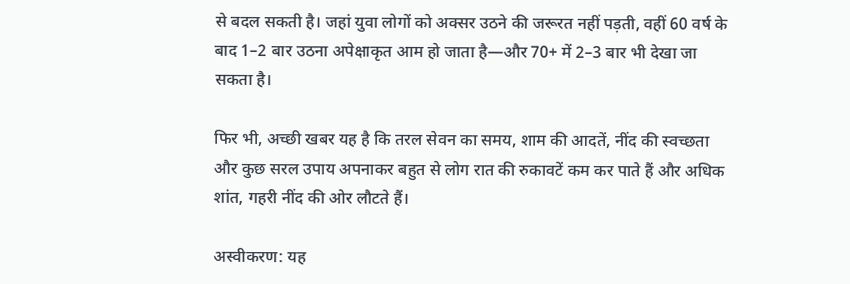से बदल सकती है। जहां युवा लोगों को अक्सर उठने की जरूरत नहीं पड़ती, वहीं 60 वर्ष के बाद 1–2 बार उठना अपेक्षाकृत आम हो जाता है—और 70+ में 2–3 बार भी देखा जा सकता है।

फिर भी, अच्छी खबर यह है कि तरल सेवन का समय, शाम की आदतें, नींद की स्वच्छता और कुछ सरल उपाय अपनाकर बहुत से लोग रात की रुकावटें कम कर पाते हैं और अधिक शांत, गहरी नींद की ओर लौटते हैं।

अस्वीकरण: यह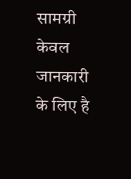सामग्री केवल जानकारी के लिए है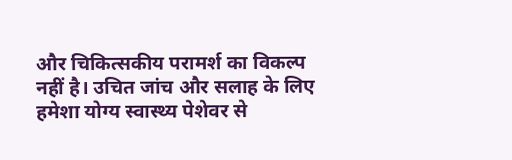और चिकित्सकीय परामर्श का विकल्प नहीं है। उचित जांच और सलाह के लिए हमेशा योग्य स्वास्थ्य पेशेवर से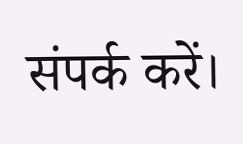संपर्क करें।